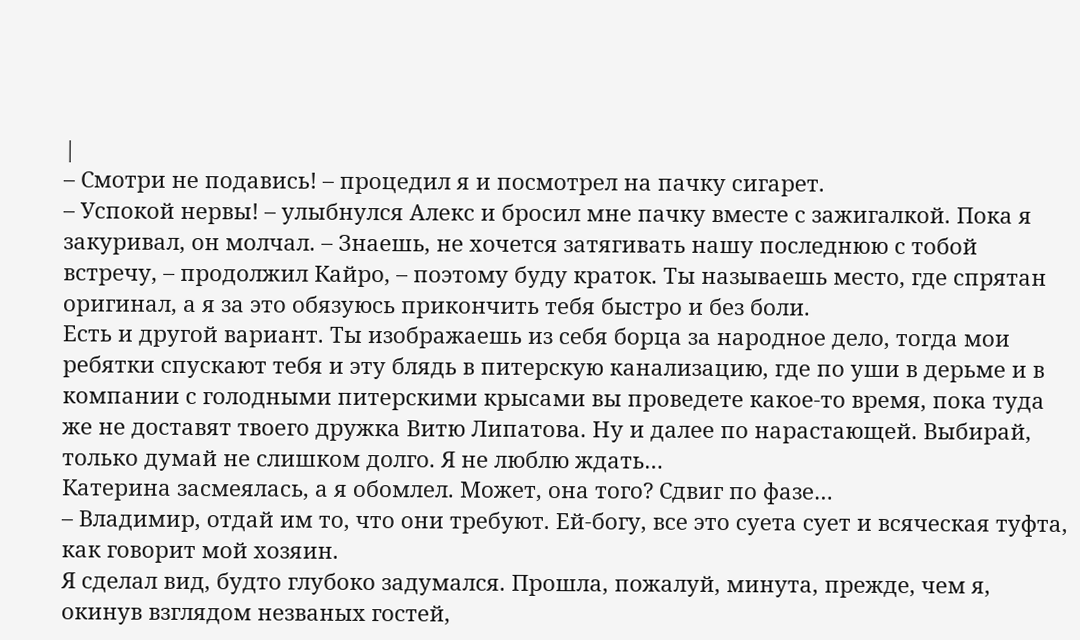|
– Смотри не подавись! – процедил я и посмотрел на пачку сигарет.
– Успокой нервы! – улыбнулся Алекс и бросил мне пачку вместе с зажигалкой. Пока я закуривал, он молчал. – Знаешь, не хочется затягивать нашу последнюю с тобой встречу, – продолжил Кайро, – поэтому буду краток. Ты называешь место, где спрятан оригинал, а я за это обязуюсь прикончить тебя быстро и без боли.
Есть и другой вариант. Ты изображаешь из себя борца за народное дело, тогда мои ребятки спускают тебя и эту блядь в питерскую канализацию, где по уши в дерьме и в компании с голодными питерскими крысами вы проведете какое-то время, пока туда же не доставят твоего дружка Витю Липатова. Ну и далее по нарастающей. Выбирай, только думай не слишком долго. Я не люблю ждать…
Катерина засмеялась, а я обомлел. Может, она того? Сдвиг по фазе…
– Владимир, отдай им то, что они требуют. Ей-богу, все это суета сует и всяческая туфта, как говорит мой хозяин.
Я сделал вид, будто глубоко задумался. Прошла, пожалуй, минута, прежде, чем я, окинув взглядом незваных гостей,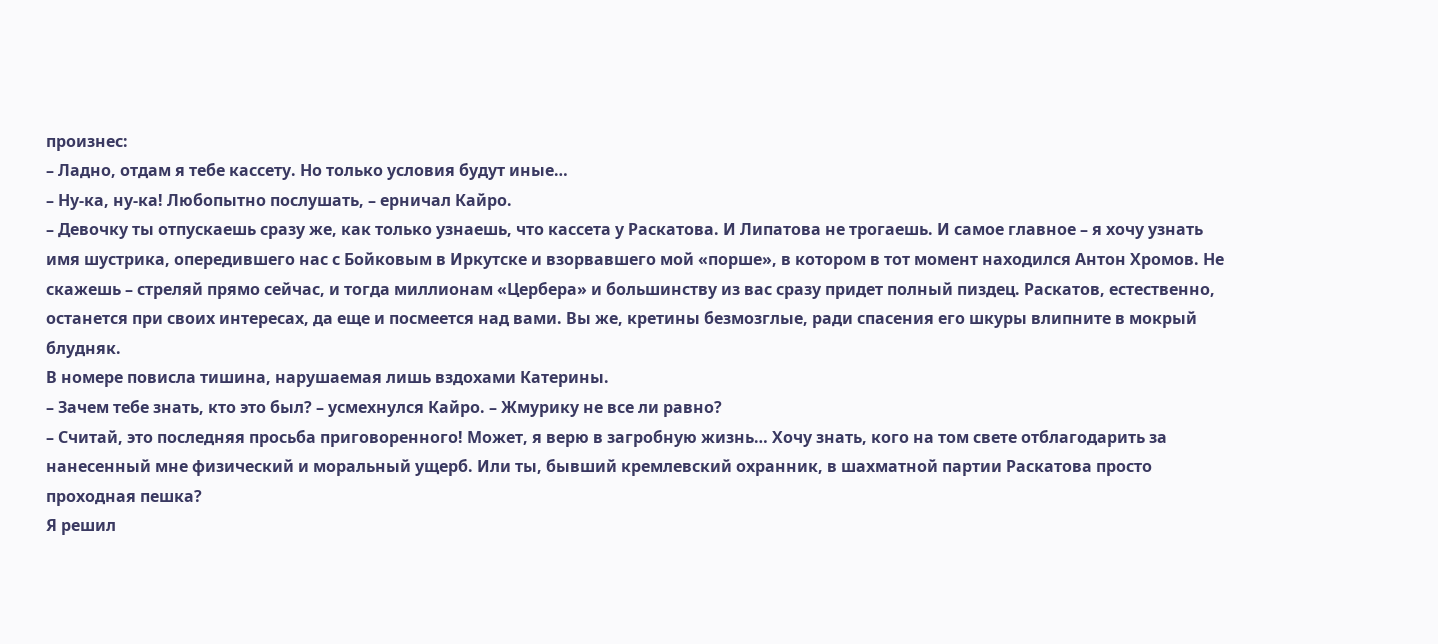произнес:
– Ладно, отдам я тебе кассету. Но только условия будут иные…
– Ну-ка, ну-ка! Любопытно послушать, – ерничал Кайро.
– Девочку ты отпускаешь сразу же, как только узнаешь, что кассета у Раскатова. И Липатова не трогаешь. И самое главное – я хочу узнать имя шустрика, опередившего нас с Бойковым в Иркутске и взорвавшего мой «порше», в котором в тот момент находился Антон Хромов. Не скажешь – стреляй прямо сейчас, и тогда миллионам «Цербера» и большинству из вас сразу придет полный пиздец. Раскатов, естественно, останется при своих интересах, да еще и посмеется над вами. Вы же, кретины безмозглые, ради спасения его шкуры влипните в мокрый блудняк.
В номере повисла тишина, нарушаемая лишь вздохами Катерины.
– Зачем тебе знать, кто это был? – усмехнулся Кайро. – Жмурику не все ли равно?
– Считай, это последняя просьба приговоренного! Может, я верю в загробную жизнь… Хочу знать, кого на том свете отблагодарить за нанесенный мне физический и моральный ущерб. Или ты, бывший кремлевский охранник, в шахматной партии Раскатова просто проходная пешка?
Я решил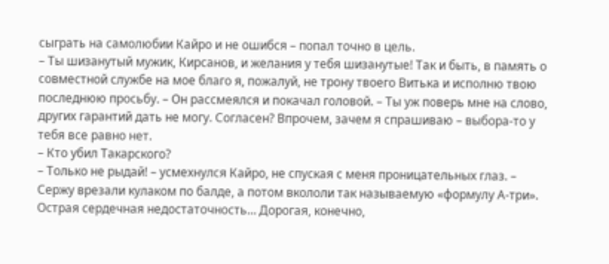сыграть на самолюбии Кайро и не ошибся – попал точно в цель.
– Ты шизанутый мужик, Кирсанов, и желания у тебя шизанутые! Так и быть, в память о совместной службе на мое благо я, пожалуй, не трону твоего Витька и исполню твою последнюю просьбу. – Он рассмеялся и покачал головой. – Ты уж поверь мне на слово, других гарантий дать не могу. Согласен? Впрочем, зачем я спрашиваю – выбора-то у тебя все равно нет.
– Кто убил Такарского?
– Только не рыдай! – усмехнулся Кайро, не спуская с меня проницательных глаз. – Сержу врезали кулаком по балде, а потом вкололи так называемую «формулу А-три». Острая сердечная недостаточность… Дорогая, конечно,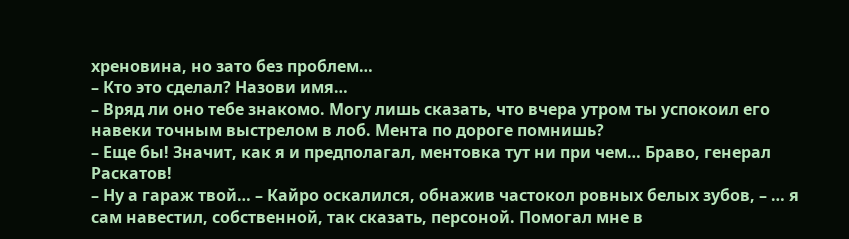хреновина, но зато без проблем…
– Кто это сделал? Назови имя…
– Вряд ли оно тебе знакомо. Могу лишь сказать, что вчера утром ты успокоил его навеки точным выстрелом в лоб. Мента по дороге помнишь?
– Еще бы! Значит, как я и предполагал, ментовка тут ни при чем… Браво, генерал Раскатов!
– Ну а гараж твой… – Кайро оскалился, обнажив частокол ровных белых зубов, – … я сам навестил, собственной, так сказать, персоной. Помогал мне в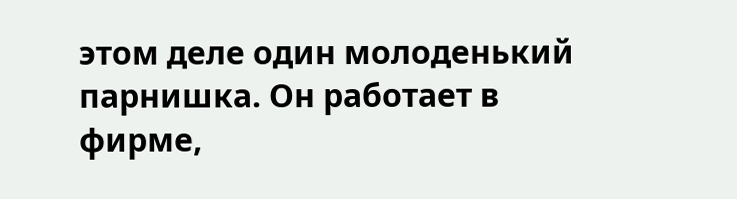этом деле один молоденький парнишка. Он работает в фирме,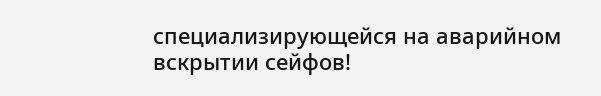специализирующейся на аварийном вскрытии сейфов!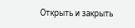Открыть и закрыть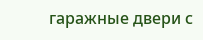гаражные двери с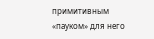примитивным «пауком» для него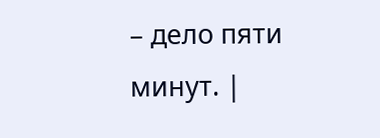– дело пяти минут. |